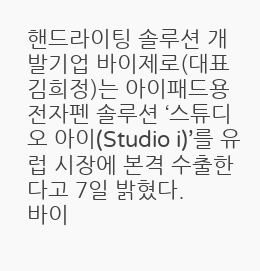핸드라이팅 솔루션 개발기업 바이제로(대표 김희정)는 아이패드용 전자펜 솔루션 ‘스튜디오 아이(Studio i)’를 유럽 시장에 본격 수출한다고 7일 밝혔다.
바이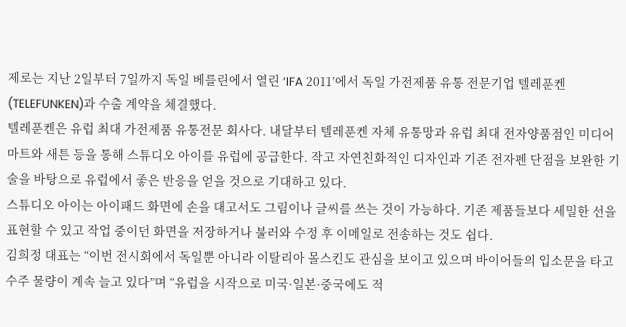제로는 지난 2일부터 7일까지 독일 베를린에서 열린 ‘IFA 2011’에서 독일 가전제품 유통 전문기업 텔레푼켄(TELEFUNKEN)과 수출 계약을 체결했다.
텔레푼켄은 유럽 최대 가전제품 유통전문 회사다. 내달부터 텔레푼켄 자체 유통망과 유럽 최대 전자양품점인 미디어마트와 새튼 등을 통해 스튜디오 아이를 유럽에 공급한다. 작고 자연친화적인 디자인과 기존 전자펜 단점을 보완한 기술을 바탕으로 유럽에서 좋은 반응을 얻을 것으로 기대하고 있다.
스튜디오 아이는 아이패드 화면에 손을 대고서도 그림이나 글씨를 쓰는 것이 가능하다. 기존 제품들보다 세밀한 선을 표현할 수 있고 작업 중이던 화면을 저장하거나 불러와 수정 후 이메일로 전송하는 것도 쉽다.
김희정 대표는 “이번 전시회에서 독일뿐 아니라 이탈리아 몰스킨도 관심을 보이고 있으며 바이어들의 입소문을 타고 수주 물량이 계속 늘고 있다”며 “유럽을 시작으로 미국·일본·중국에도 적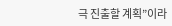극 진출할 계획”이라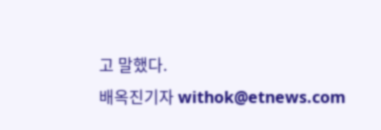고 말했다.
배옥진기자 withok@etnews.com